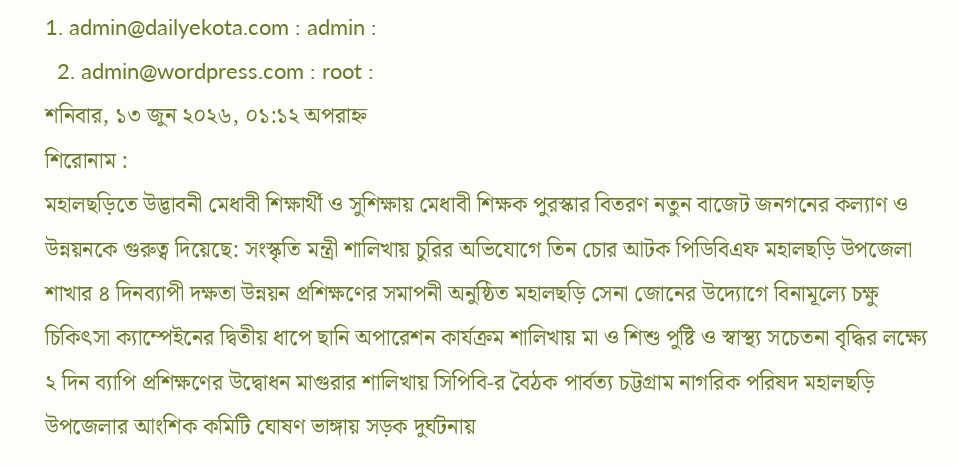1. admin@dailyekota.com : admin :
  2. admin@wordpress.com : root :
শনিবার, ১৩ জুন ২০২৬, ০১:১২ অপরাহ্ন
শিরোনাম :
মহালছড়িতে উদ্ভাবনী মেধাবী শিক্ষার্থী ও সুশিক্ষায় মেধাবী শিক্ষক পুরস্কার বিতরণ নতুন বাজেট জনগনের কল্যাণ ও উন্নয়নকে গুরুত্ব দিয়েছে: সংস্কৃতি মন্ত্রী শালিখায় চুরির অভিযোগে তিন চোর আটক পিডিবিএফ মহালছড়ি উপজেলা শাখার ৪ দিনব্যাপী দক্ষতা উন্নয়ন প্রশিক্ষণের সমাপনী অনুষ্ঠিত মহালছড়ি সেনা জোনের উদ্যোগে বিনামূল্যে চক্ষু চিকিৎসা ক্যাম্পেইনের দ্বিতীয় ধাপে ছানি অপারেশন কার্যক্রম শালিখায় মা ও শিশু পুষ্টি ও স্বাস্থ্য সচেতনা বৃদ্ধির লক্ষ্যে ২ দিন ব্যাপি প্রশিক্ষণের উদ্বোধন মাগুরার শালিখায় সিপিবি-র বৈঠক পার্বত্য চট্টগ্রাম নাগরিক পরিষদ মহালছড়ি উপজেলার আংশিক কমিটি ঘোষণ ভাঙ্গায় সড়ক দুর্ঘটনায়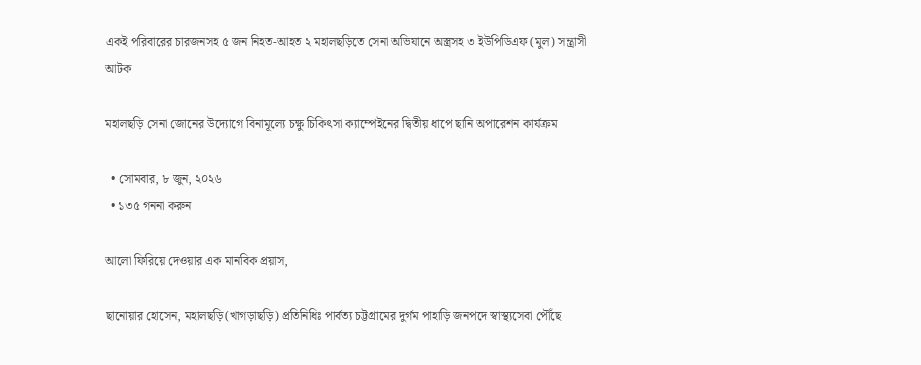একই পরিবারের চারজনসহ ৫ জন নিহত-আহত ২ মহালছড়িতে সেনা অভিযানে অস্ত্রসহ ৩ ইউপিডিএফ (মুল) সন্ত্রাসী আটক

মহালছড়ি সেনা জোনের উদ্যোগে বিনামূল্যে চক্ষু চিকিৎসা ক্যাম্পেইনের দ্বিতীয় ধাপে ছানি অপারেশন কার্যক্রম

  • সোমবার, ৮ জুন, ২০২৬
  • ১৩৫ গননা করুন

আলো ফিরিয়ে দেওয়ার এক মানবিক প্রয়াস,

ছানোয়ার হোসেন, মহালছড়ি(খাগড়াছড়ি) প্রতিনিধিঃ পার্বত্য চট্টগ্রামের দুর্গম পাহাড়ি জনপদে স্বাস্থ্যসেবা পৌঁছে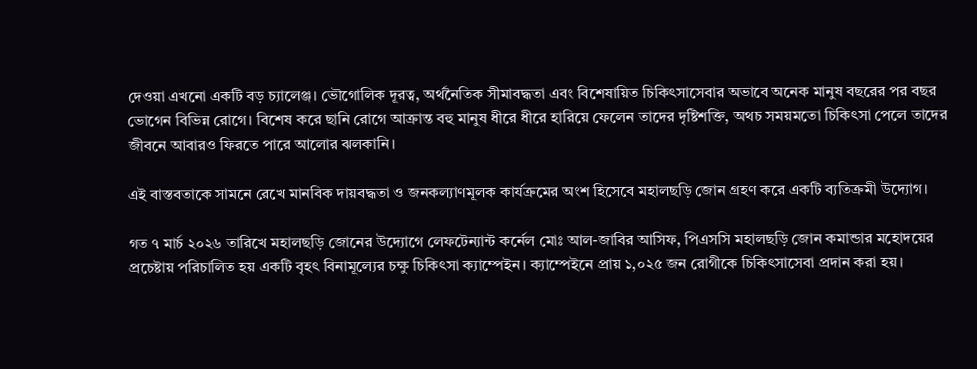দেওয়া এখনো একটি বড় চ্যালেঞ্জ। ভৌগোলিক দূরত্ব, অর্থনৈতিক সীমাবদ্ধতা এবং বিশেষায়িত চিকিৎসাসেবার অভাবে অনেক মানুষ বছরের পর বছর ভোগেন বিভিন্ন রোগে। বিশেষ করে ছানি রোগে আক্রান্ত বহু মানুষ ধীরে ধীরে হারিয়ে ফেলেন তাদের দৃষ্টিশক্তি, অথচ সময়মতো চিকিৎসা পেলে তাদের জীবনে আবারও ফিরতে পারে আলোর ঝলকানি।

এই বাস্তবতাকে সামনে রেখে মানবিক দায়বদ্ধতা ও জনকল্যাণমূলক কার্যক্রমের অংশ হিসেবে মহালছড়ি জোন গ্রহণ করে একটি ব্যতিক্রমী উদ্যোগ।

গত ৭ মার্চ ২০২৬ তারিখে মহালছড়ি জোনের উদ্যোগে লেফটেন্যান্ট কর্নেল মোঃ আল-জাবির আসিফ, পিএসসি মহালছড়ি জোন কমান্ডার মহোদয়ের প্রচেষ্টায় পরিচালিত হয় একটি বৃহৎ বিনামূল্যের চক্ষু চিকিৎসা ক্যাম্পেইন। ক্যাম্পেইনে প্রায় ১,০২৫ জন রোগীকে চিকিৎসাসেবা প্রদান করা হয়।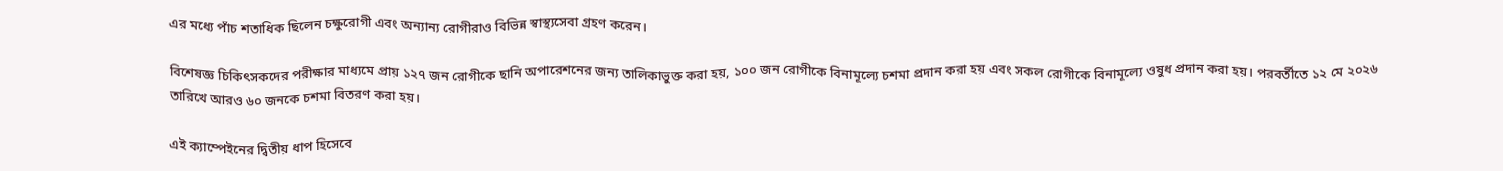এর মধ্যে পাঁচ শতাধিক ছিলেন চক্ষুরোগী এবং অন্যান্য রোগীরাও বিভিন্ন স্বাস্থ্যসেবা গ্রহণ করেন।

বিশেষজ্ঞ চিকিৎসকদের পরীক্ষার মাধ্যমে প্রায় ১২৭ জন রোগীকে ছানি অপারেশনের জন্য তালিকাভুক্ত করা হয়, ১০০ জন রোগীকে বিনামূল্যে চশমা প্রদান করা হয় এবং সকল রোগীকে বিনামূল্যে ওষুধ প্রদান করা হয়। পরবর্তীতে ১২ মে ২০২৬ তারিখে আরও ৬০ জনকে চশমা বিতরণ করা হয়।

এই ক্যাম্পেইনের দ্বিতীয় ধাপ হিসেবে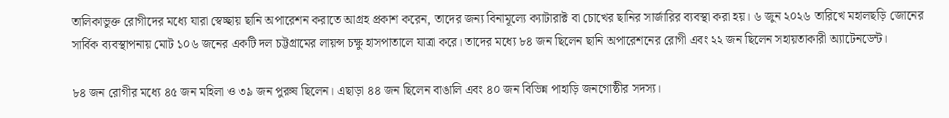তালিকাভুক্ত রোগীদের মধ্যে যারা স্বেচ্ছায় ছানি অপারেশন করাতে আগ্রহ প্রকাশ করেন, তাদের জন্য বিনামূল্যে ক্যাটারাক্ট বা চোখের ছানির সার্জারির ব্যবস্থা করা হয়। ৬ জুন ২০২৬ তারিখে মহালছড়ি জোনের সার্বিক ব্যবস্থাপনায় মোট ১০৬ জনের একটি দল চট্টগ্রামের লায়ন্স চক্ষু হাসপাতালে যাত্রা করে। তাদের মধ্যে ৮৪ জন ছিলেন ছানি অপারেশনের রোগী এবং ২২ জন ছিলেন সহায়তাকারী অ্যাটেনডেন্ট।

৮৪ জন রোগীর মধ্যে ৪৫ জন মহিলা ও ৩৯ জন পুরুষ ছিলেন। এছাড়া ৪৪ জন ছিলেন বাঙালি এবং ৪০ জন বিভিন্ন পাহাড়ি জনগোষ্ঠীর সদস্য।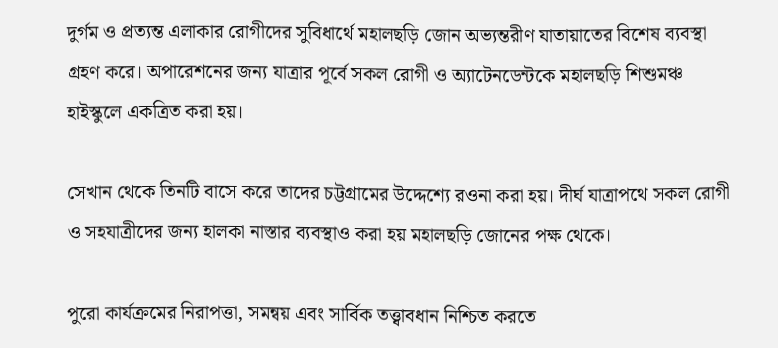দুর্গম ও প্রত্যন্ত এলাকার রোগীদের সুবিধার্থে মহালছড়ি জোন অভ্যন্তরীণ যাতায়াতের বিশেষ ব্যবস্থা গ্রহণ করে। অপারেশনের জন্য যাত্রার পূর্বে সকল রোগী ও অ্যাটেনডেন্টকে মহালছড়ি শিশুমঞ্চ হাইস্কুলে একত্রিত করা হয়।

সেখান থেকে তিনটি বাসে করে তাদের চট্টগ্রামের উদ্দেশ্যে রওনা করা হয়। দীর্ঘ যাত্রাপথে সকল রোগী ও সহযাত্রীদের জন্য হালকা নাস্তার ব্যবস্থাও করা হয় মহালছড়ি জোনের পক্ষ থেকে।

পুরো কার্যক্রমের নিরাপত্তা, সমন্বয় এবং সার্বিক তত্ত্বাবধান নিশ্চিত করতে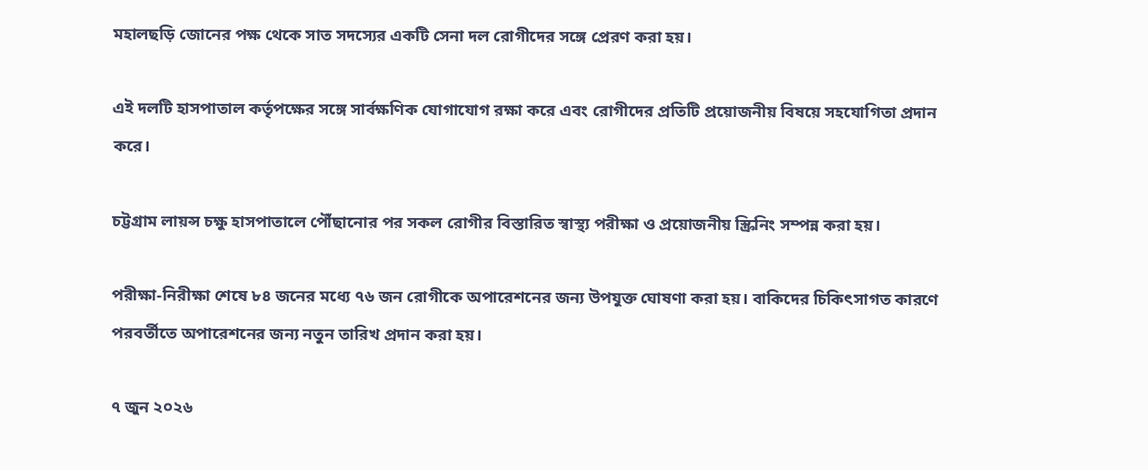মহালছড়ি জোনের পক্ষ থেকে সাত সদস্যের একটি সেনা দল রোগীদের সঙ্গে প্রেরণ করা হয়।

এই দলটি হাসপাতাল কর্তৃপক্ষের সঙ্গে সার্বক্ষণিক যোগাযোগ রক্ষা করে এবং রোগীদের প্রতিটি প্রয়োজনীয় বিষয়ে সহযোগিতা প্রদান করে।

চট্টগ্রাম লায়ন্স চক্ষু হাসপাতালে পৌঁছানোর পর সকল রোগীর বিস্তারিত স্বাস্থ্য পরীক্ষা ও প্রয়োজনীয় স্ক্রিনিং সম্পন্ন করা হয়।

পরীক্ষা-নিরীক্ষা শেষে ৮৪ জনের মধ্যে ৭৬ জন রোগীকে অপারেশনের জন্য উপযুক্ত ঘোষণা করা হয়। বাকিদের চিকিৎসাগত কারণে পরবর্তীতে অপারেশনের জন্য নতুন তারিখ প্রদান করা হয়।

৭ জুন ২০২৬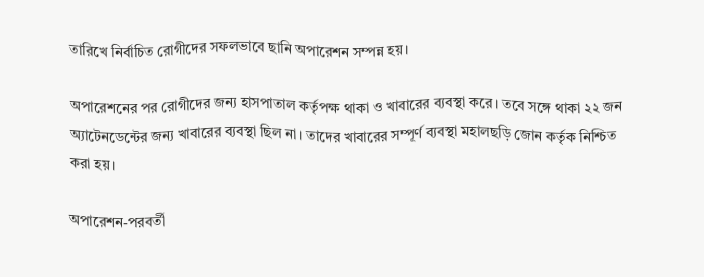তারিখে নির্বাচিত রোগীদের সফলভাবে ছানি অপারেশন সম্পন্ন হয়।

অপারেশনের পর রোগীদের জন্য হাসপাতাল কর্তৃপক্ষ থাকা ও খাবারের ব্যবস্থা করে। তবে সঙ্গে থাকা ২২ জন অ্যাটেনডেন্টের জন্য খাবারের ব্যবস্থা ছিল না। তাদের খাবারের সম্পূর্ণ ব্যবস্থা মহালছড়ি জোন কর্তৃক নিশ্চিত করা হয়।

অপারেশন-পরবর্তী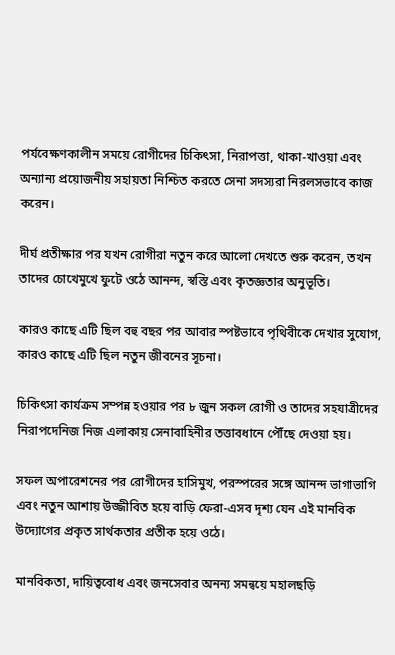পর্যবেক্ষণকালীন সময়ে রোগীদের চিকিৎসা, নিরাপত্তা, থাকা-খাওয়া এবং অন্যান্য প্রয়োজনীয় সহায়তা নিশ্চিত করতে সেনা সদস্যরা নিরলসভাবে কাজ করেন।

দীর্ঘ প্রতীক্ষার পর যখন রোগীরা নতুন করে আলো দেখতে শুরু করেন, তখন তাদের চোখেমুখে ফুটে ওঠে আনন্দ, স্বস্তি এবং কৃতজ্ঞতার অনুভূতি।

কারও কাছে এটি ছিল বহু বছর পর আবার স্পষ্টভাবে পৃথিবীকে দেখার সুযোগ, কারও কাছে এটি ছিল নতুন জীবনের সূচনা।

চিকিৎসা কার্যক্রম সম্পন্ন হওয়ার পর ৮ জুন সকল রোগী ও তাদের সহযাত্রীদের নিরাপদেনিজ নিজ এলাকায় সেনাবাহিনীর তত্তাবধানে পৌঁছে দেওয়া হয়।

সফল অপারেশনের পর রোগীদের হাসিমুখ, পরস্পরের সঙ্গে আনন্দ ভাগাভাগি এবং নতুন আশায় উজ্জীবিত হয়ে বাড়ি ফেরা-এসব দৃশ্য যেন এই মানবিক উদ্যোগের প্রকৃত সার্থকতার প্রতীক হয়ে ওঠে।

মানবিকতা, দায়িত্ববোধ এবং জনসেবার অনন্য সমন্বয়ে মহালছড়ি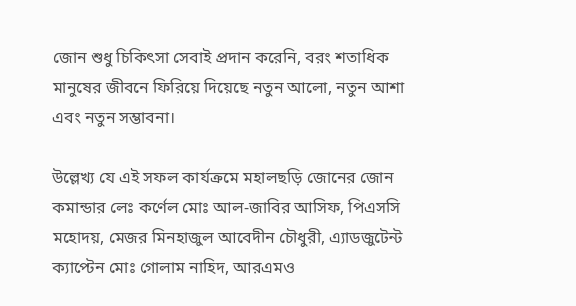জোন শুধু চিকিৎসা সেবাই প্রদান করেনি, বরং শতাধিক মানুষের জীবনে ফিরিয়ে দিয়েছে নতুন আলো, নতুন আশা এবং নতুন সম্ভাবনা।

উল্লেখ্য যে এই সফল কার্যক্রমে মহালছড়ি জোনের জোন কমান্ডার লেঃ কর্ণেল মোঃ আল-জাবির আসিফ, পিএসসি মহোদয়, মেজর মিনহাজুল আবেদীন চৌধুরী, এ্যাডজুটেন্ট ক্যাপ্টেন মোঃ গোলাম নাহিদ, আরএমও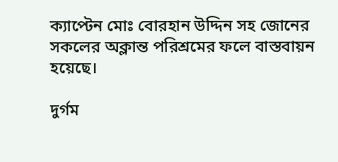ক্যাপ্টেন মোঃ বোরহান উদ্দিন সহ জোনের সকলের অক্লান্ত পরিশ্রমের ফলে বাস্তবায়ন হয়েছে।

দুর্গম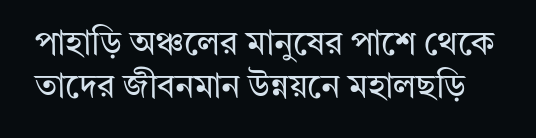পাহাড়ি অঞ্চলের মানুষের পাশে থেকে তাদের জীবনমান উন্নয়নে মহালছড়ি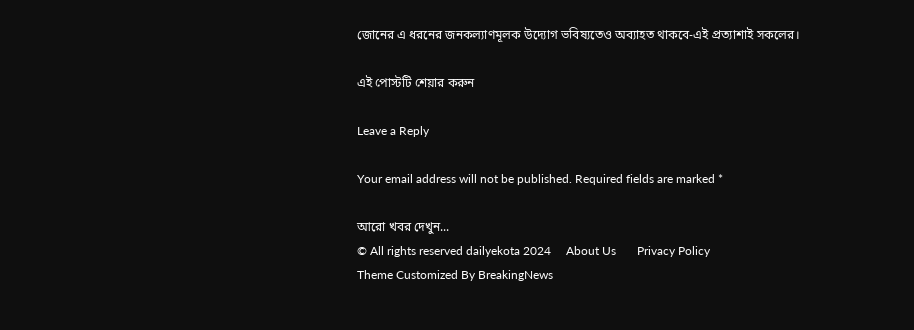জোনের এ ধরনের জনকল্যাণমূলক উদ্যোগ ভবিষ্যতেও অব্যাহত থাকবে-এই প্রত্যাশাই সকলের।

এই পোস্টটি শেয়ার করুন

Leave a Reply

Your email address will not be published. Required fields are marked *

আরো খবর দেখুন...
© All rights reserved dailyekota 2024     About Us       Privacy Policy
Theme Customized By BreakingNews